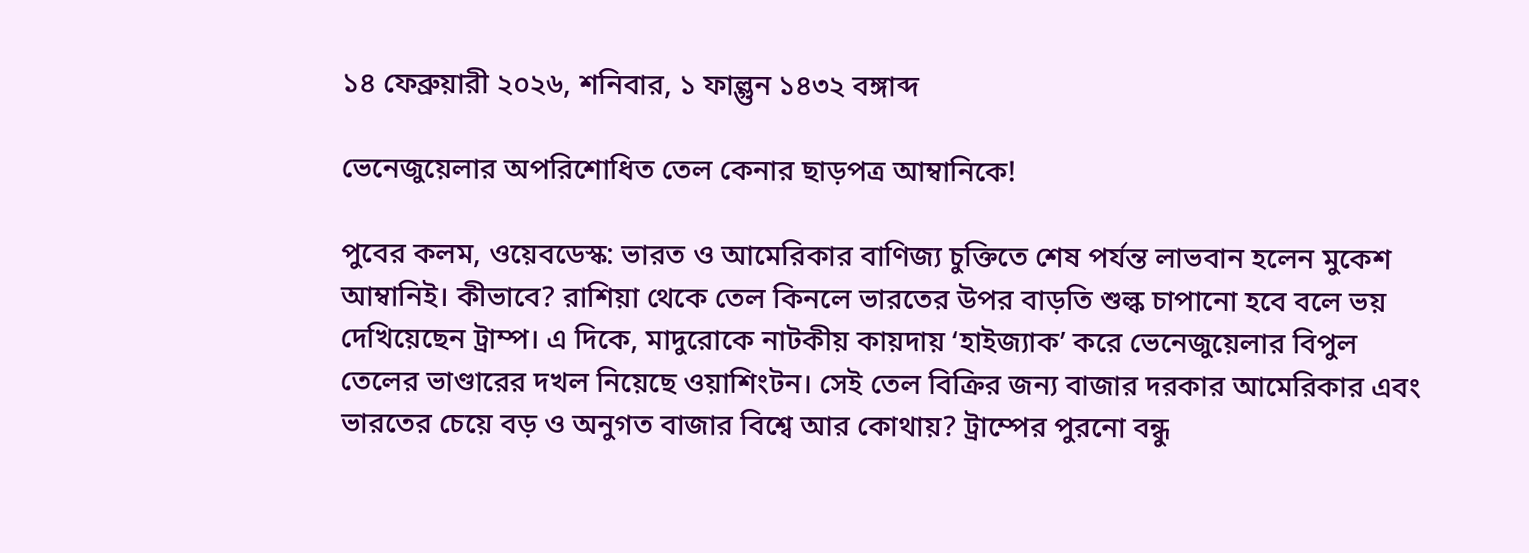১৪ ফেব্রুয়ারী ২০২৬, শনিবার, ১ ফাল্গুন ১৪৩২ বঙ্গাব্দ

ভেনেজুয়েলার অপরিশোধিত তেল কেনার ছাড়পত্র আম্বানিকে!

পুবের কলম, ওয়েবডেস্ক: ভারত ও আমেরিকার বাণিজ্য চুক্তিতে শেষ পর্যন্ত লাভবান হলেন মুকেশ আম্বানিই। কীভাবে? রাশিয়া থেকে তেল কিনলে ভারতের উপর বাড়তি শুল্ক চাপানো হবে বলে ভয় দেখিয়েছেন ট্রাম্প। এ দিকে, মাদুরোকে নাটকীয় কায়দায় ‘হাইজ্যাক’ করে ভেনেজুয়েলার বিপুল তেলের ভাণ্ডারের দখল নিয়েছে ওয়াশিংটন। সেই তেল বিক্রির জন্য বাজার দরকার আমেরিকার এবং ভারতের চেয়ে বড় ও অনুগত বাজার বিশ্বে আর কোথায়? ট্রাম্পের পুরনো বন্ধু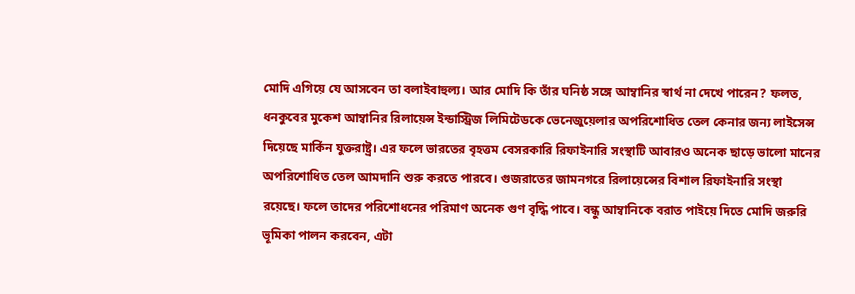মোদি এগিয়ে যে আসবেন তা বলাইবাহুল্য। আর মোদি কি তাঁর ঘনিষ্ঠ সঙ্গে আম্বানির স্বার্থ না দেখে পারেন? ফলত, ধনকুবের মুকেশ আম্বানির রিলায়েন্স ইন্ডাস্ট্রিজ লিমিটেডকে ভেনেজুয়েলার অপরিশোধিত তেল কেনার জন্য লাইসেন্স দিয়েছে মার্কিন যুক্তরাষ্ট্র। এর ফলে ভারতের বৃহত্তম বেসরকারি রিফাইনারি সংস্থাটি আবারও অনেক ছাড়ে ভালো মানের অপরিশোধিত তেল আমদানি শুরু করতে পারবে। গুজরাতের জামনগরে রিলায়েন্সের বিশাল রিফাইনারি সংস্থা রয়েছে। ফলে তাদের পরিশোধনের পরিমাণ অনেক গুণ বৃদ্ধি পাবে। বন্ধু আম্বানিকে বরাত পাইয়ে দিতে মোদি জরুরি ভূমিকা পালন করবেন, এটা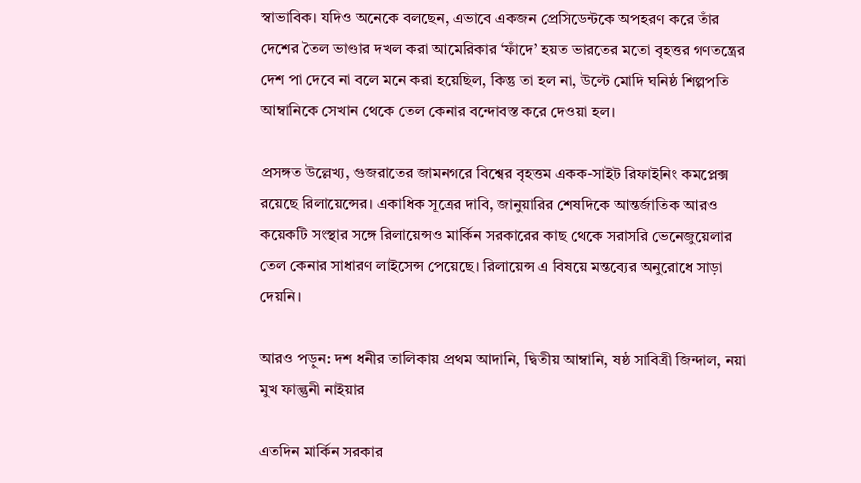স্বাভাবিক। যদিও অনেকে বলছেন, এভাবে একজন প্রেসিডেন্টকে অপহরণ করে তাঁর দেশের তৈল ভাণ্ডার দখল করা আমেরিকার ‘ফাঁদে’ হয়ত ভারতের মতো বৃহত্তর গণতন্ত্রের দেশ পা দেবে না বলে মনে করা হয়েছিল, কিন্তু তা হল না, উল্টে মোদি ঘনিষ্ঠ শিল্পপতি আম্বানিকে সেখান থেকে তেল কেনার বন্দোবস্ত করে দেওয়া হল।

প্রসঙ্গত উল্লেখ্য, গুজরাতের জামনগরে বিশ্বের বৃহত্তম একক-সাইট রিফাইনিং কমপ্লেক্স রয়েছে রিলায়েন্সের। একাধিক সূত্রের দাবি, জানুয়ারির শেষদিকে আন্তর্জাতিক আরও কয়েকটি সংস্থার সঙ্গে রিলায়েন্সও মার্কিন সরকারের কাছ থেকে সরাসরি ভেনেজুয়েলার তেল কেনার সাধারণ লাইসেন্স পেয়েছে। রিলায়েন্স এ বিষয়ে মন্তব্যের অনুরোধে সাড়া দেয়নি।

আরও পড়ুন: দশ ধনীর তালিকায় প্রথম আদানি, দ্বিতীয় আম্বানি, ষষ্ঠ সাবিত্রী জিন্দাল, নয়া মুখ ফাল্গুনী নাইয়ার

এতদিন মার্কিন সরকার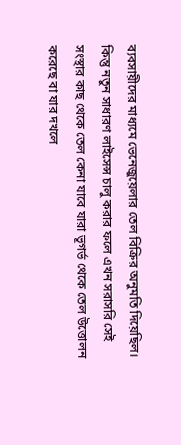ব্যবসায়ীদের মাধ্যমে ভেনেজুয়েলার তেল বিক্রির অনুমতি দিয়েছিল। কিন্তু নতুন সাধারণ লাইসেন্স চালু করার ফলে এখন সরাসরি সেই সংস্থার কাছ থেকে তেল কেনা যাবে যারা ভূগর্ভ থেকে তেল উত্তোলন করেছে বা যার দখলে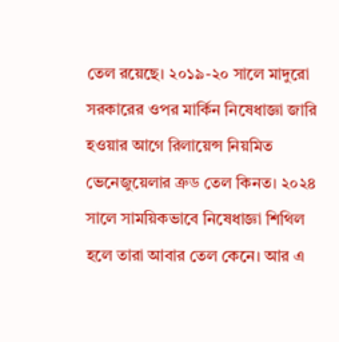তেল রয়েছে। ২০১৯-২০ সালে মাদুরো সরকারের ওপর মার্কিন নিষেধাজ্ঞা জারি হওয়ার আগে রিলায়েন্স নিয়মিত ভেনেজুয়েলার ত্রুড তেল কিনত। ২০২৪ সালে সাময়িকভাবে নিষেধাজ্ঞা শিথিল হলে তারা আবার তেল কেনে। আর এ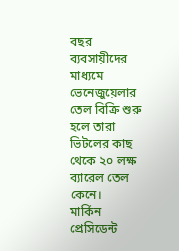বছর ব্যবসায়ীদের মাধ্যমে ভেনেজুয়েলার তেল বিক্রি শুরু হলে তারা ভিটলের কাছ থেকে ২০ লক্ষ ব্যারেল তেল কেনে।
মার্কিন প্রেসিডেন্ট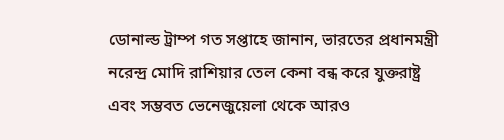ডোনাল্ড ট্রাম্প গত সপ্তাহে জানান, ভারতের প্রধানমন্ত্রী নরেন্দ্র মোদি রাশিয়ার তেল কেনা বন্ধ করে যুক্তরাষ্ট্র এবং সম্ভবত ভেনেজুয়েলা থেকে আরও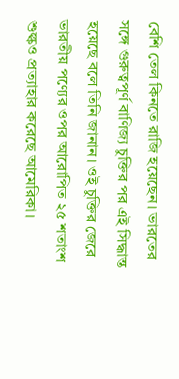বেশি তেল কিনতে রাজি হয়েছেন। ভারতের সঙ্গে গুরুত্বপূর্ণ বাণিজ্য চুক্তির পর এই সিদ্ধান্ত হয়েছে বলে তিনি জানান। ওই চুক্তির জেরে ভারতীয় পণ্যের ওপর আরোপিত ২৫ শতাংশ শুল্কও প্রত্যাহার করেছে আমেরিকা।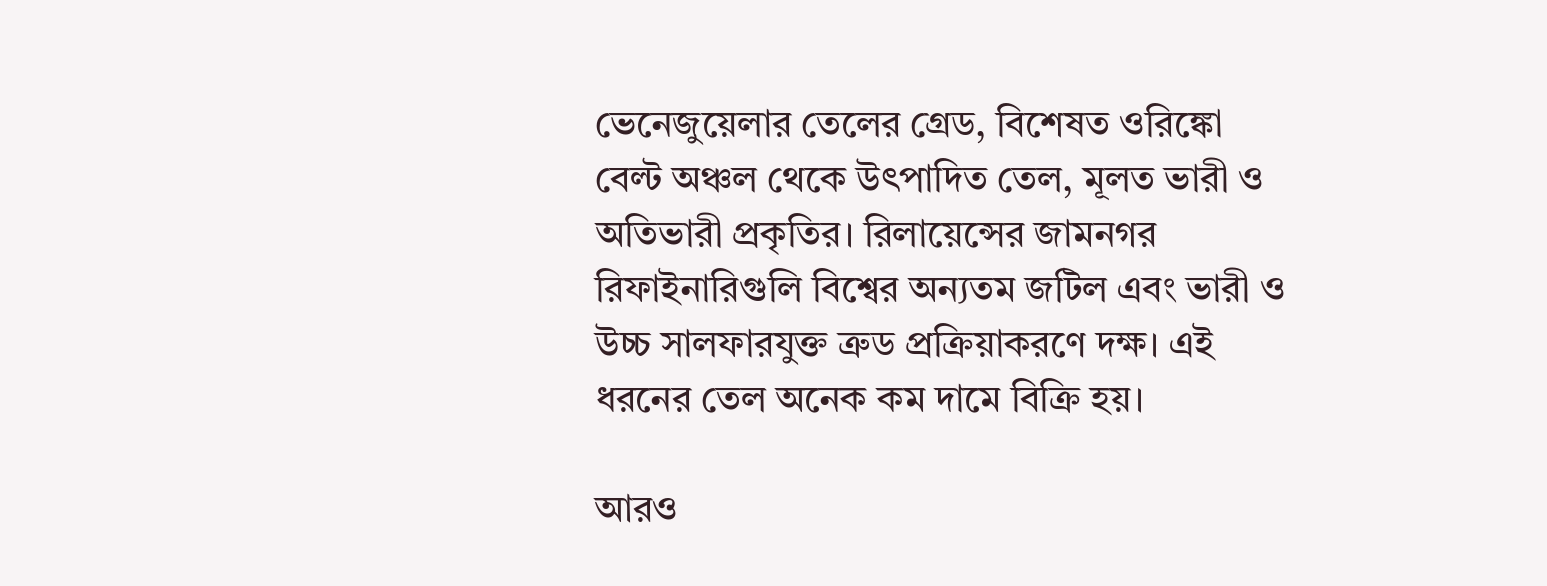ভেনেজুয়েলার তেলের গ্রেড, বিশেষত ওরিঙ্কো বেল্ট অঞ্চল থেকে উৎপাদিত তেল, মূলত ভারী ও অতিভারী প্রকৃতির। রিলায়েন্সের জামনগর রিফাইনারিগুলি বিশ্বের অন্যতম জটিল এবং ভারী ও উচ্চ সালফারযুক্ত ত্রুড প্রক্রিয়াকরণে দক্ষ। এই ধরনের তেল অনেক কম দামে বিক্রি হয়।

আরও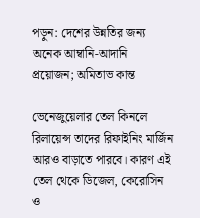পড়ুন: দেশের উন্নতির জন্য অনেক আম্বানি-আদানি প্রয়োজন; অমিতাভ কান্ত

ভেনেজুয়েলার তেল কিনলে রিলায়েন্স তাদের রিফাইনিং মার্জিন আরও বাড়াতে পারবে। কারণ এই তেল থেকে ডিজেল, কেরোসিন ও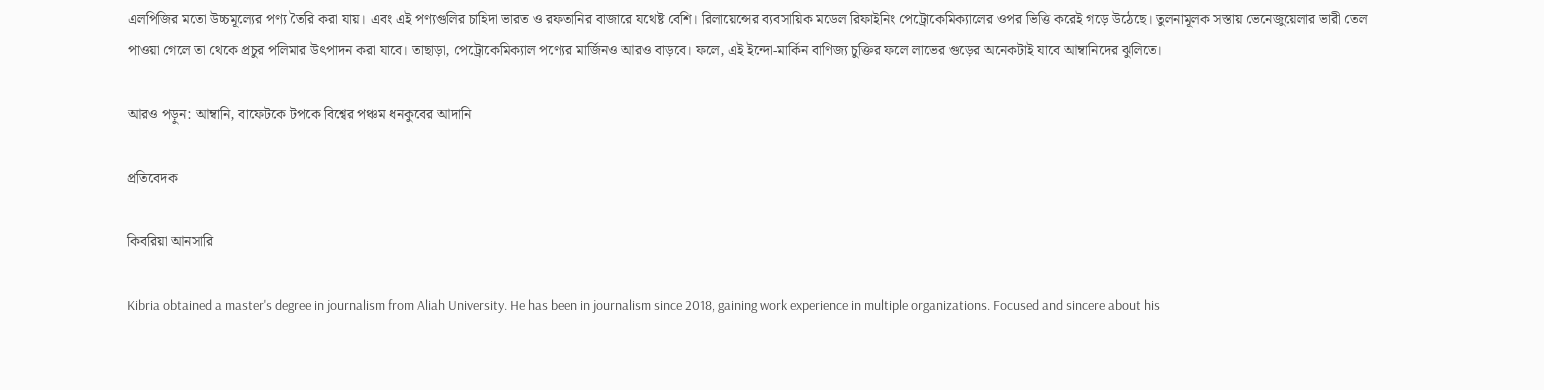এলপিজির মতো উচ্চমূল্যের পণ্য তৈরি করা যায়। এবং এই পণ্যগুলির চাহিদা ভারত ও রফতানির বাজারে যথেষ্ট বেশি। রিলায়েন্সের ব্যবসায়িক মডেল রিফাইনিং পেট্রোকেমিক্যালের ওপর ভিত্তি করেই গড়ে উঠেছে। তুলনামূলক সস্তায় ভেনেজুয়েলার ভারী তেল পাওয়া গেলে তা থেকে প্রচুর পলিমার উৎপাদন করা যাবে। তাছাড়া, পেট্রোকেমিক্যাল পণ্যের মার্জিনও আরও বাড়বে। ফলে, এই ইন্দো-মার্কিন বাণিজ্য চুক্তির ফলে লাভের গুড়ের অনেকটাই যাবে আম্বানিদের ঝুলিতে।

আরও পড়ুন: আম্বানি, বাফেটকে টপকে বিশ্বের পঞ্চম ধনকুবের আদানি

প্রতিবেদক

কিবরিয়া আনসারি

Kibria obtained a master's degree in journalism from Aliah University. He has been in journalism since 2018, gaining work experience in multiple organizations. Focused and sincere about his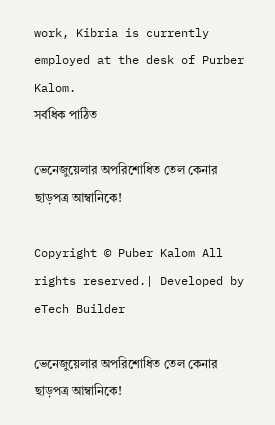work, Kibria is currently employed at the desk of Purber Kalom.
সর্বধিক পাঠিত

ভেনেজুয়েলার অপরিশোধিত তেল কেনার ছাড়পত্র আম্বানিকে!

Copyright © Puber Kalom All rights reserved.| Developed by eTech Builder

ভেনেজুয়েলার অপরিশোধিত তেল কেনার ছাড়পত্র আম্বানিকে!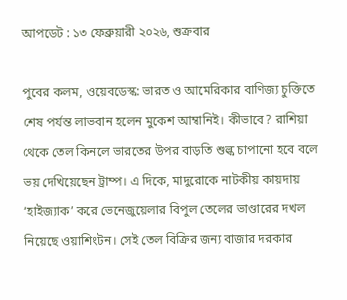আপডেট : ১৩ ফেব্রুয়ারী ২০২৬, শুক্রবার

পুবের কলম, ওয়েবডেস্ক: ভারত ও আমেরিকার বাণিজ্য চুক্তিতে শেষ পর্যন্ত লাভবান হলেন মুকেশ আম্বানিই। কীভাবে? রাশিয়া থেকে তেল কিনলে ভারতের উপর বাড়তি শুল্ক চাপানো হবে বলে ভয় দেখিয়েছেন ট্রাম্প। এ দিকে, মাদুরোকে নাটকীয় কায়দায় ‘হাইজ্যাক’ করে ভেনেজুয়েলার বিপুল তেলের ভাণ্ডারের দখল নিয়েছে ওয়াশিংটন। সেই তেল বিক্রির জন্য বাজার দরকার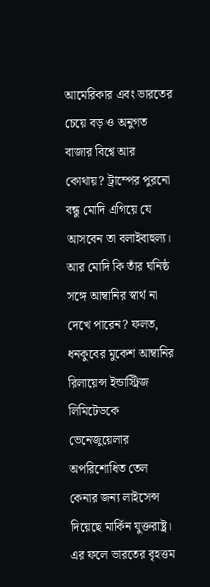আমেরিকার এবং ভারতের চেয়ে বড় ও অনুগত বাজার বিশ্বে আর কোথায়? ট্রাম্পের পুরনো বন্ধু মোদি এগিয়ে যে আসবেন তা বলাইবাহুল্য। আর মোদি কি তাঁর ঘনিষ্ঠ সঙ্গে আম্বানির স্বার্থ না দেখে পারেন? ফলত, ধনকুবের মুকেশ আম্বানির রিলায়েন্স ইন্ডাস্ট্রিজ লিমিটেডকে ভেনেজুয়েলার অপরিশোধিত তেল কেনার জন্য লাইসেন্স দিয়েছে মার্কিন যুক্তরাষ্ট্র। এর ফলে ভারতের বৃহত্তম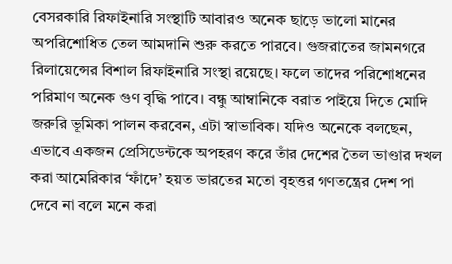বেসরকারি রিফাইনারি সংস্থাটি আবারও অনেক ছাড়ে ভালো মানের অপরিশোধিত তেল আমদানি শুরু করতে পারবে। গুজরাতের জামনগরে রিলায়েন্সের বিশাল রিফাইনারি সংস্থা রয়েছে। ফলে তাদের পরিশোধনের পরিমাণ অনেক গুণ বৃদ্ধি পাবে। বন্ধু আম্বানিকে বরাত পাইয়ে দিতে মোদি জরুরি ভূমিকা পালন করবেন, এটা স্বাভাবিক। যদিও অনেকে বলছেন, এভাবে একজন প্রেসিডেন্টকে অপহরণ করে তাঁর দেশের তৈল ভাণ্ডার দখল করা আমেরিকার ‘ফাঁদে’ হয়ত ভারতের মতো বৃহত্তর গণতন্ত্রের দেশ পা দেবে না বলে মনে করা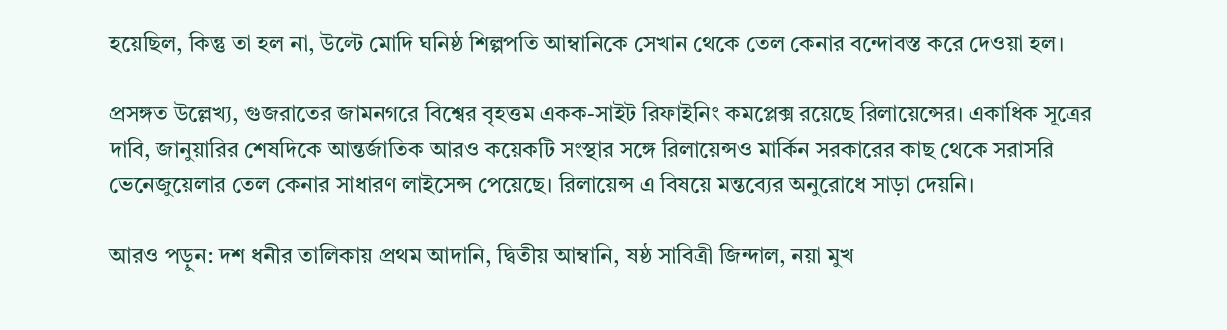হয়েছিল, কিন্তু তা হল না, উল্টে মোদি ঘনিষ্ঠ শিল্পপতি আম্বানিকে সেখান থেকে তেল কেনার বন্দোবস্ত করে দেওয়া হল।

প্রসঙ্গত উল্লেখ্য, গুজরাতের জামনগরে বিশ্বের বৃহত্তম একক-সাইট রিফাইনিং কমপ্লেক্স রয়েছে রিলায়েন্সের। একাধিক সূত্রের দাবি, জানুয়ারির শেষদিকে আন্তর্জাতিক আরও কয়েকটি সংস্থার সঙ্গে রিলায়েন্সও মার্কিন সরকারের কাছ থেকে সরাসরি ভেনেজুয়েলার তেল কেনার সাধারণ লাইসেন্স পেয়েছে। রিলায়েন্স এ বিষয়ে মন্তব্যের অনুরোধে সাড়া দেয়নি।

আরও পড়ুন: দশ ধনীর তালিকায় প্রথম আদানি, দ্বিতীয় আম্বানি, ষষ্ঠ সাবিত্রী জিন্দাল, নয়া মুখ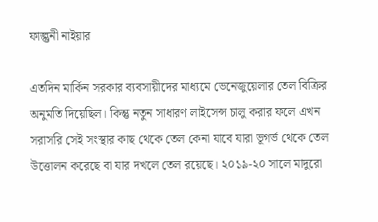ফাল্গুনী নাইয়ার

এতদিন মার্কিন সরকার ব্যবসায়ীদের মাধ্যমে ভেনেজুয়েলার তেল বিক্রির অনুমতি দিয়েছিল। কিন্তু নতুন সাধারণ লাইসেন্স চালু করার ফলে এখন সরাসরি সেই সংস্থার কাছ থেকে তেল কেনা যাবে যারা ভূগর্ভ থেকে তেল উত্তোলন করেছে বা যার দখলে তেল রয়েছে। ২০১৯-২০ সালে মাদুরো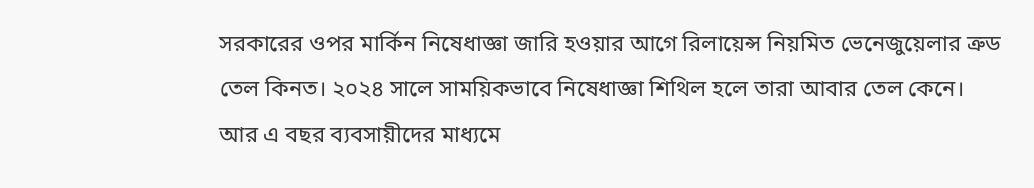সরকারের ওপর মার্কিন নিষেধাজ্ঞা জারি হওয়ার আগে রিলায়েন্স নিয়মিত ভেনেজুয়েলার ত্রুড তেল কিনত। ২০২৪ সালে সাময়িকভাবে নিষেধাজ্ঞা শিথিল হলে তারা আবার তেল কেনে। আর এ বছর ব্যবসায়ীদের মাধ্যমে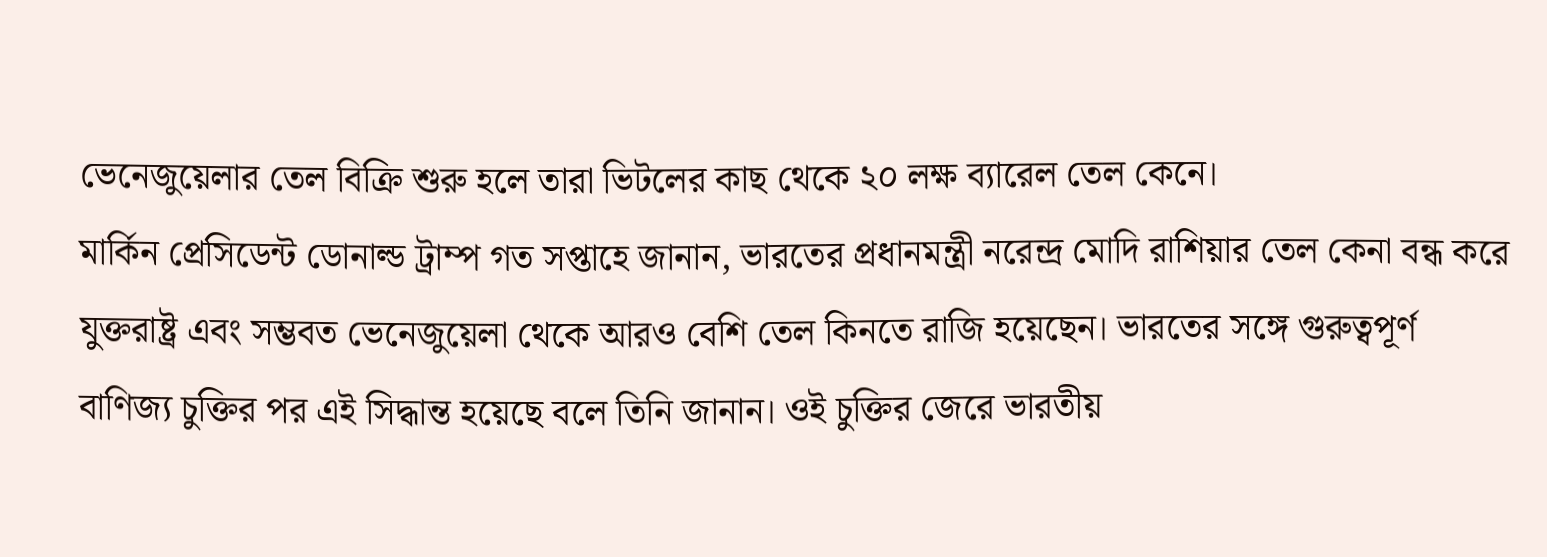ভেনেজুয়েলার তেল বিক্রি শুরু হলে তারা ভিটলের কাছ থেকে ২০ লক্ষ ব্যারেল তেল কেনে।
মার্কিন প্রেসিডেন্ট ডোনাল্ড ট্রাম্প গত সপ্তাহে জানান, ভারতের প্রধানমন্ত্রী নরেন্দ্র মোদি রাশিয়ার তেল কেনা বন্ধ করে যুক্তরাষ্ট্র এবং সম্ভবত ভেনেজুয়েলা থেকে আরও বেশি তেল কিনতে রাজি হয়েছেন। ভারতের সঙ্গে গুরুত্বপূর্ণ বাণিজ্য চুক্তির পর এই সিদ্ধান্ত হয়েছে বলে তিনি জানান। ওই চুক্তির জেরে ভারতীয়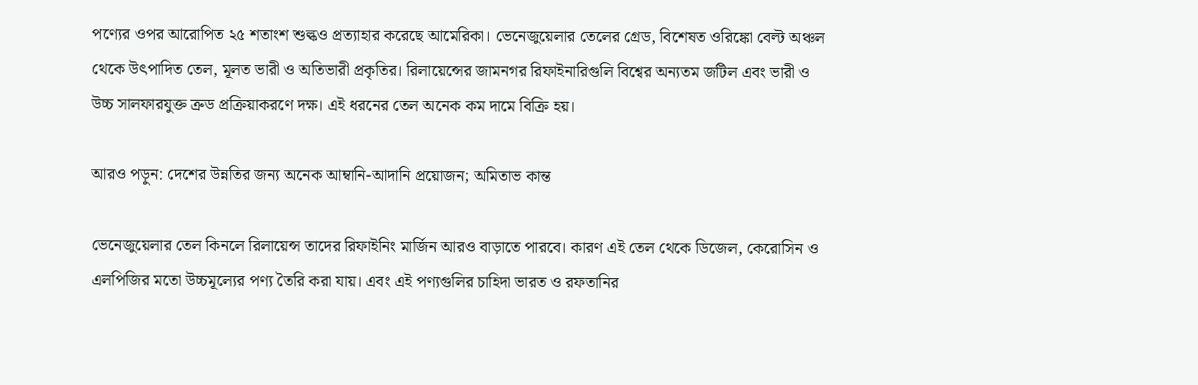পণ্যের ওপর আরোপিত ২৫ শতাংশ শুল্কও প্রত্যাহার করেছে আমেরিকা। ভেনেজুয়েলার তেলের গ্রেড, বিশেষত ওরিঙ্কো বেল্ট অঞ্চল থেকে উৎপাদিত তেল, মূলত ভারী ও অতিভারী প্রকৃতির। রিলায়েন্সের জামনগর রিফাইনারিগুলি বিশ্বের অন্যতম জটিল এবং ভারী ও উচ্চ সালফারযুক্ত ত্রুড প্রক্রিয়াকরণে দক্ষ। এই ধরনের তেল অনেক কম দামে বিক্রি হয়।

আরও পড়ুন: দেশের উন্নতির জন্য অনেক আম্বানি-আদানি প্রয়োজন; অমিতাভ কান্ত

ভেনেজুয়েলার তেল কিনলে রিলায়েন্স তাদের রিফাইনিং মার্জিন আরও বাড়াতে পারবে। কারণ এই তেল থেকে ডিজেল, কেরোসিন ও এলপিজির মতো উচ্চমূল্যের পণ্য তৈরি করা যায়। এবং এই পণ্যগুলির চাহিদা ভারত ও রফতানির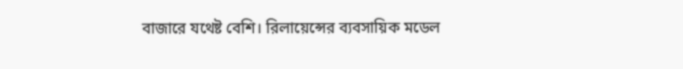বাজারে যথেষ্ট বেশি। রিলায়েন্সের ব্যবসায়িক মডেল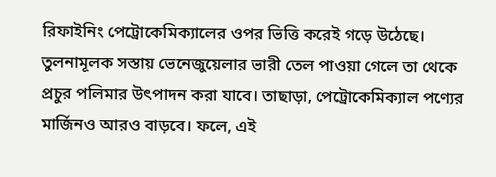রিফাইনিং পেট্রোকেমিক্যালের ওপর ভিত্তি করেই গড়ে উঠেছে। তুলনামূলক সস্তায় ভেনেজুয়েলার ভারী তেল পাওয়া গেলে তা থেকে প্রচুর পলিমার উৎপাদন করা যাবে। তাছাড়া, পেট্রোকেমিক্যাল পণ্যের মার্জিনও আরও বাড়বে। ফলে, এই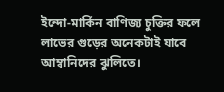ইন্দো-মার্কিন বাণিজ্য চুক্তির ফলে লাভের গুড়ের অনেকটাই যাবে আম্বানিদের ঝুলিতে।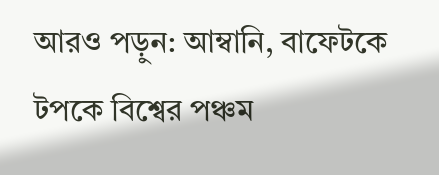আরও পড়ুন: আম্বানি, বাফেটকে টপকে বিশ্বের পঞ্চম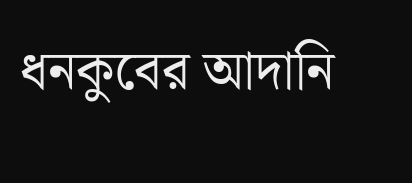ধনকুবের আদানি